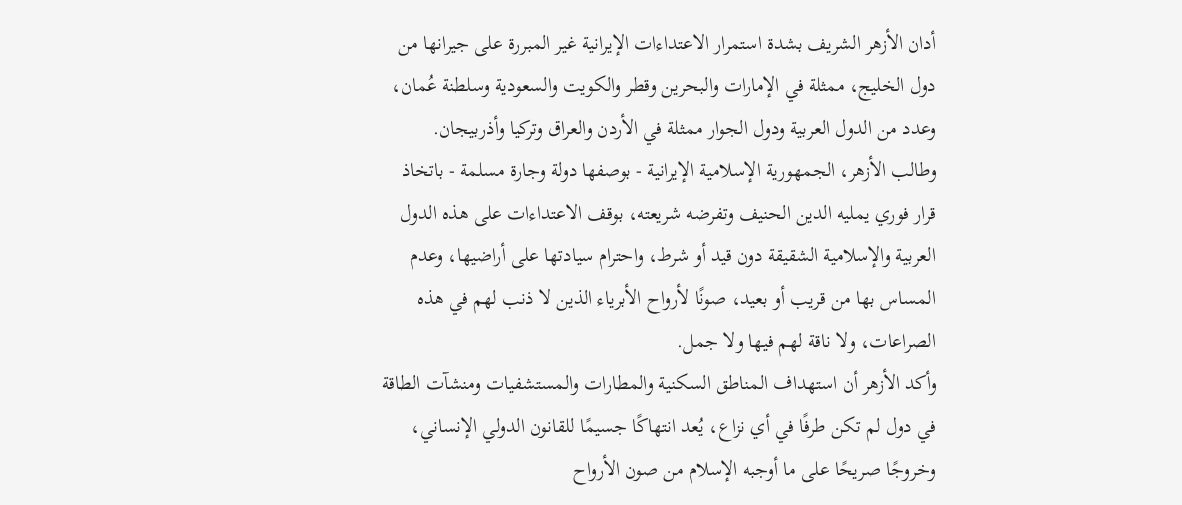أدان الأزهر الشريف بشدة استمرار الاعتداءات الإيرانية غير المبررة على جيرانها من دول الخليج، ممثلة في الإمارات والبحرين وقطر والكويت والسعودية وسلطنة عُمان، وعدد من الدول العربية ودول الجوار ممثلة في الأردن والعراق وتركيا وأذربيجان.
وطالب الأزهر، الجمهورية الإسلامية الإيرانية - بوصفها دولة وجارة مسلمة - باتخاذ قرار فوري يمليه الدين الحنيف وتفرضه شريعته، بوقف الاعتداءات على هذه الدول العربية والإسلامية الشقيقة دون قيد أو شرط، واحترام سيادتها على أراضيها، وعدم المساس بها من قريب أو بعيد، صونًا لأرواح الأبرياء الذين لا ذنب لهم في هذه الصراعات، ولا ناقة لهم فيها ولا جمل.
وأكد الأزهر أن استهداف المناطق السكنية والمطارات والمستشفيات ومنشآت الطاقة في دول لم تكن طرفًا في أي نزاع، يُعد انتهاكًا جسيمًا للقانون الدولي الإنساني، وخروجًا صريحًا على ما أوجبه الإسلام من صون الأرواح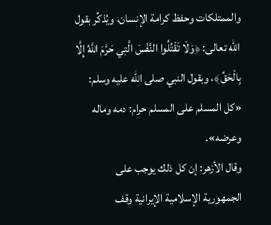والممتلكات وحفظ كرامة الإنسان، ويُذكِّر بقول الله تعالى: ﴿وَلَا تَقْتُلُوا النَّفْسَ الَّتِي حَرَّمَ اللَّهُ إِلَّا بِالْحَقِّ﴾، وبقول النبي صلى الله عليه وسلم: «كل المسلم على المسلم حرام: دمه وماله وعرضه».
وقال الأزهر: إن كل ذلك يوجب على الجمهورية الإسلامية الإيرانية وقف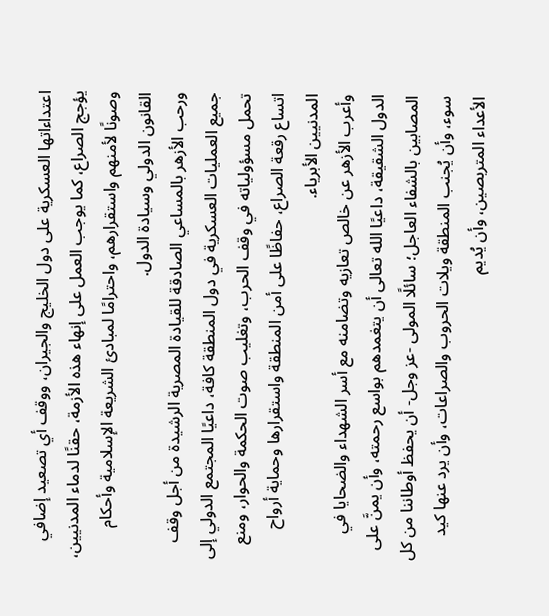اعتداءاتها العسكرية على دول الخليج والجيران، ووقف أي تصعيد إضافي يؤجج الصراع، كما يوجب العمل على إنهاء هذه الأزمة، حقنًا لدماء المدنيين، وصونًا لأمنهم واستقرارهم، واحترامًا لمبادئ الشريعة الإسلامية وأحكام القانون الدولي وسيادة الدول.
ورحب الأزهر بالمساعي الصادقة للقيادة المصرية الرشيدة من أجل وقف جميع العمليات العسكرية في دول المنطقة كافة، داعيًا المجتمع الدولي إلى تحمل مسؤولياته في وقف الحرب، وتغليب صوت الحكمة والحوار، ومنع اتساع رقعة الصراع، حفاظًا على أمن المنطقة واستقرارها وحماية أرواح المدنيين الأبرياء.
وأعرب الأزهر عن خالص تعازيه وتضامنه مع أسر الشهداء والضحايا في الدول الشقيقة، داعيًا الله تعالى أن يتغمدهم بواسع رحمته، وأن يمنَّ على المصابين بالشفاء العاجل؛ سائلًا المولى -عز وجل- أن يحفظ أوطاننا من كل سوء، وأن يُجنب المنطقة ويلات الحروب والصراعات، وأن يرد عنها كيد الأعداء المتربصين، وأن يُديم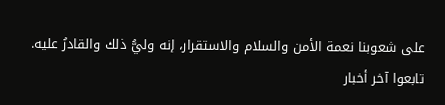على شعوبنا نعمة الأمن والسلام والاستقرار، إنه وليُّ ذلك والقادرُ عليه.
تابعوا آخر أخبار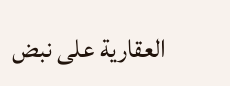العقارية على نبض